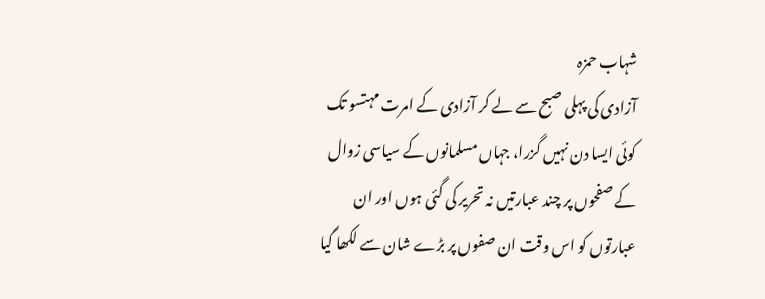شہاب حمزہ
آزادی کی پہلی صبح سے لے کر آزادی کے امرت مہتسو تک کوئی ایسا دن نہیں گزرا، جہاں مسلمانوں کے سیاسی زوال کے صفحوں پر چند عبارتیں نہ تحریر کی گئی ہوں اور ان عبارتوں کو اس وقت ان صفوں پر بڑے شان سے لکھا گیا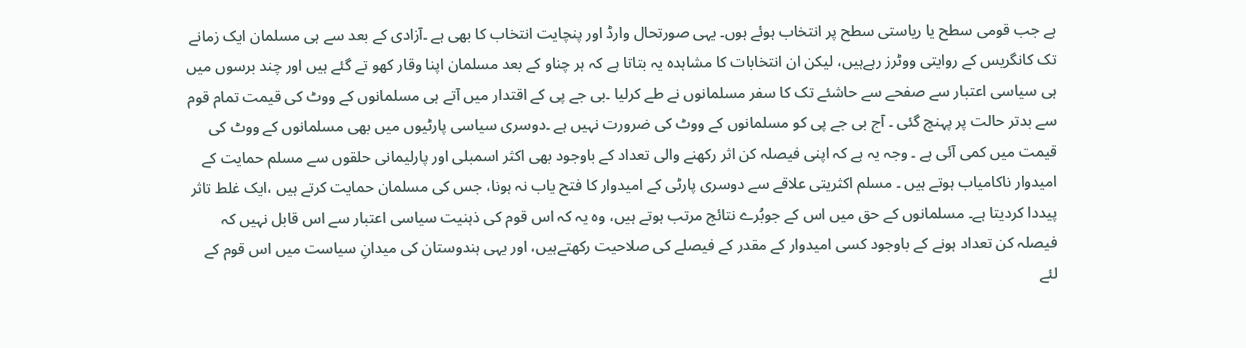ہے جب قومی سطح یا ریاستی سطح پر انتخاب ہوئے ہوں۔ یہی صورتحال وارڈ اور پنچایت انتخاب کا بھی ہے ۔آزادی کے بعد سے ہی مسلمان ایک زمانے تک کانگریس کے روایتی ووٹرز رہےہیں، لیکن ان انتخابات کا مشاہدہ یہ بتاتا ہے کہ ہر چناو کے بعد مسلمان اپنا وقار کھو تے گئے ہیں اور چند برسوں میں ہی سیاسی اعتبار سے صفحے سے حاشئے تک کا سفر مسلمانوں نے طے کرلیا ۔بی جے پی کے اقتدار میں آتے ہی مسلمانوں کے ووٹ کی قیمت تمام قوم سے بدتر حالت پر پہنچ گئی ۔ آج بی جے پی کو مسلمانوں کے ووٹ کی ضرورت نہیں ہے ۔دوسری سیاسی پارٹیوں میں بھی مسلمانوں کے ووٹ کی قیمت میں کمی آئی ہے ۔ وجہ یہ ہے کہ اپنی فیصلہ کن اثر رکھنے والی تعداد کے باوجود بھی اکثر اسمبلی اور پارلیمانی حلقوں سے مسلم حمایت کے امیدوار ناکامیاب ہوتے ہیں ۔ مسلم اکثریتی علاقے سے دوسری پارٹی کے امیدوار کا فتح یاب نہ ہونا، جس کی مسلمان حمایت کرتے ہیں ،ایک غلط تاثر پیددا کردیتا ہے۔ مسلمانوں کے حق میں اس کے جوبُرے نتائج مرتب ہوتے ہیں، وہ یہ کہ اس قوم کی ذہنیت سیاسی اعتبار سے اس قابل نہیں کہ فیصلہ کن تعداد ہونے کے باوجود کسی امیدوار کے مقدر کے فیصلے کی صلاحیت رکھتےہیں، اور یہی ہندوستان کی میدانِ سیاست میں اس قوم کے لئے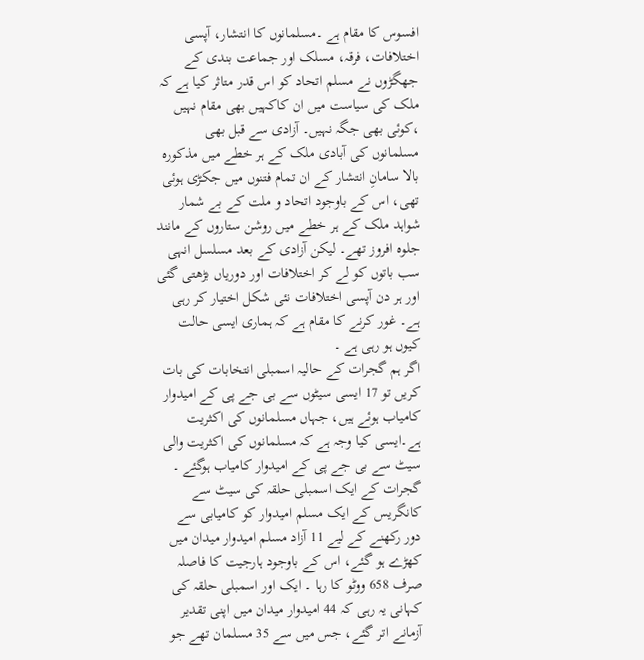افسوس کا مقام ہے ۔مسلمانوں کا انتشار، آپسی اختلافات، فرقہ، مسلک اور جماعت بندی کے جھگڑوں نے مسلم اتحاد کو اس قدر متاثر کیا ہے کہ ملک کی سیاست میں ان کاکہیں بھی مقام نہیں ،کوئی بھی جگہ نہیں۔ آزادی سے قبل بھی مسلمانوں کی آبادی ملک کے ہر خطے میں مذکورہ بالا سامانِ انتشار کے ان تمام فتنوں میں جکڑی ہوئی تھی، اس کے باوجود اتحاد و ملت کے بے شمار شواہد ملک کے ہر خطے میں روشن ستاروں کے مانند جلوہ افروز تھے۔ لیکن آزادی کے بعد مسلسل انہی سب باتوں کو لے کر اختلافات اور دوریاں بڑھتی گئی اور ہر دن آپسی اختلافات نئی شکل اختیار کر رہی ہے۔ غور کرنے کا مقام ہے کہ ہماری ایسی حالت کیوں ہو رہی ہے ۔
اگر ہم گجرات کے حالیہ اسمبلی انتخابات کی بات کریں تو 17 ایسی سیٹوں سے بی جے پی کے امیدوار کامیاب ہوئے ہیں، جہاں مسلمانوں کی اکثریت ہے۔ایسی کیا وجہ ہے کہ مسلمانوں کی اکثریت والی سیٹ سے بی جے پی کے امیدوار کامیاب ہوگئے ۔ گجرات کے ایک اسمبلی حلقہ کی سیٹ سے کانگریس کے ایک مسلم امیدوار کو کامیابی سے دور رکھنے کے لیے 11 آزاد مسلم امیدوار میدان میں کھڑے ہو گئے، اس کے باوجود ہارجیت کا فاصلہ صرف 658 ووٹو کا رہا ۔ ایک اور اسمبلی حلقہ کی کہانی یہ رہی کہ 44 امیدوار میدان میں اپنی تقدیر آزمانے اتر گئے، جس میں سے 35 مسلمان تھے جو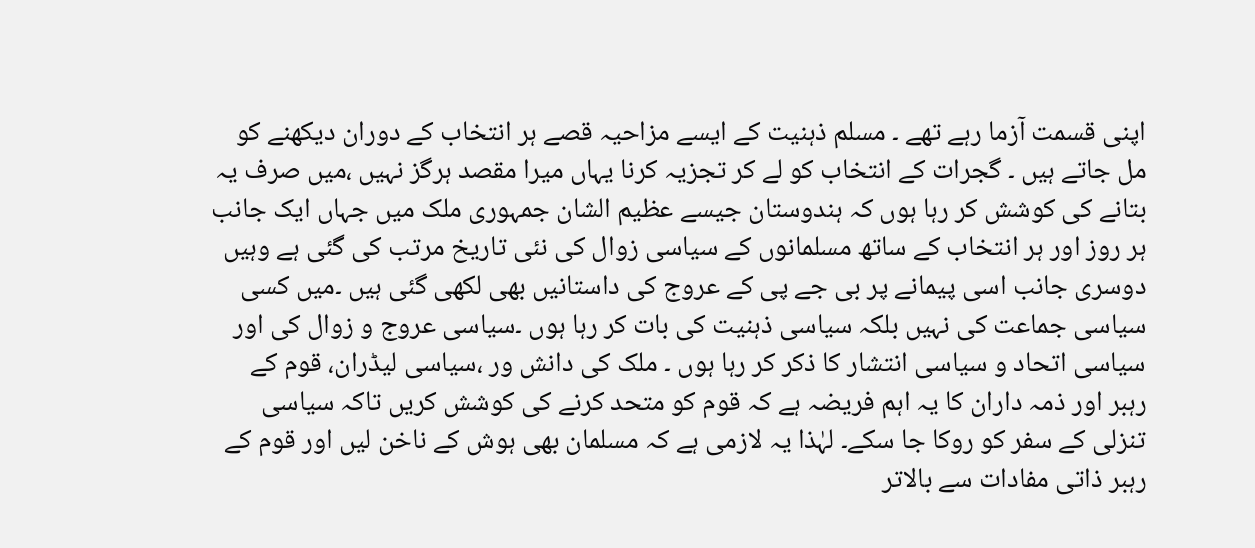اپنی قسمت آزما رہے تھے ۔ مسلم ذہنیت کے ایسے مزاحیہ قصے ہر انتخاب کے دوران دیکھنے کو مل جاتے ہیں ۔ گجرات کے انتخاب کو لے کر تجزیہ کرنا یہاں میرا مقصد ہرگز نہیں ،میں صرف یہ بتانے کی کوشش کر رہا ہوں کہ ہندوستان جیسے عظیم الشان جمہوری ملک میں جہاں ایک جانب ہر روز اور ہر انتخاب کے ساتھ مسلمانوں کے سیاسی زوال کی نئی تاریخ مرتب کی گئی ہے وہیں دوسری جانب اسی پیمانے پر بی جے پی کے عروج کی داستانیں بھی لکھی گئی ہیں ۔میں کسی سیاسی جماعت کی نہیں بلکہ سیاسی ذہنیت کی بات کر رہا ہوں ۔سیاسی عروج و زوال کی اور سیاسی اتحاد و سیاسی انتشار کا ذکر کر رہا ہوں ۔ ملک کی دانش ور ،سیاسی لیڈران، قوم کے رہبر اور ذمہ داران کا یہ اہم فریضہ ہے کہ قوم کو متحد کرنے کی کوشش کریں تاکہ سیاسی تنزلی کے سفر کو روکا جا سکے۔ لہٰذا یہ لازمی ہے کہ مسلمان بھی ہوش کے ناخن لیں اور قوم کے رہبر ذاتی مفادات سے بالاتر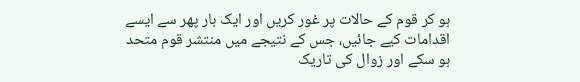ہو کر قوم کے حالات پر غور کریں اور ایک بار پھر سے ایسے اقدامات کیے جائیں، جس کے نتیجے میں منتشر قوم متحد ہو سکے اور زوال کی تاریک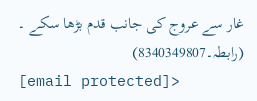غار سے عروج کی جانب قدم بڑھا سکے ۔
(رابطہ۔8340349807)
[email protected]>